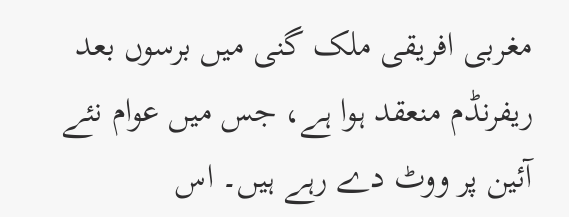مغربی افریقی ملک گنی میں برسوں بعد ریفرنڈم منعقد ہوا ہے، جس میں عوام نئے آئین پر ووٹ دے رہے ہیں۔ اس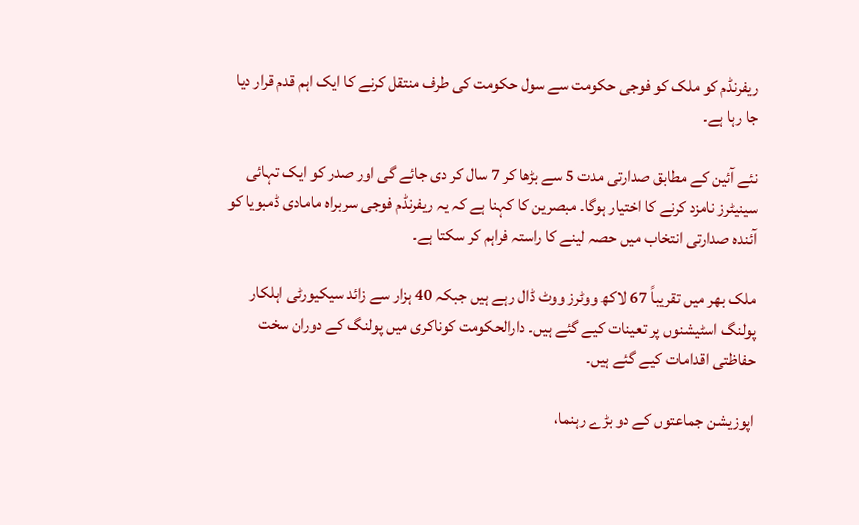ریفرنڈم کو ملک کو فوجی حکومت سے سول حکومت کی طرف منتقل کرنے کا ایک اہم قدم قرار دیا جا رہا ہے۔

نئے آئین کے مطابق صدارتی مدت 5 سے بڑھا کر 7 سال کر دی جائے گی اور صدر کو ایک تہائی سینیٹرز نامزد کرنے کا اختیار ہوگا۔ مبصرین کا کہنا ہے کہ یہ ریفرنڈم فوجی سربراہ مامادی ڈمبویا کو آئندہ صدارتی انتخاب میں حصہ لینے کا راستہ فراہم کر سکتا ہے۔

ملک بھر میں تقریباً 67 لاکھ ووٹرز ووٹ ڈال رہے ہیں جبکہ 40 ہزار سے زائد سیکیورٹی اہلکار پولنگ اسٹیشنوں پر تعینات کیے گئے ہیں۔ دارالحکومت کوناکری میں پولنگ کے دوران سخت حفاظتی اقدامات کیے گئے ہیں۔

اپوزیشن جماعتوں کے دو بڑے رہنما،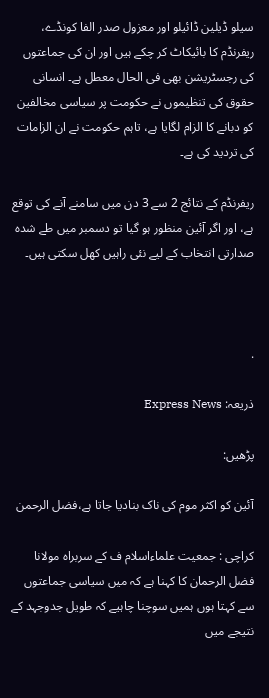سیلو ڈیلین ڈائیلو اور معزول صدر الفا کونڈے، ریفرنڈم کا بائیکاٹ کر چکے ہیں اور ان کی جماعتوں کی رجسٹریشن بھی فی الحال معطل ہے۔ انسانی حقوق کی تنظیموں نے حکومت پر سیاسی مخالفین کو دبانے کا الزام لگایا ہے، تاہم حکومت نے ان الزامات کی تردید کی ہے۔

ریفرنڈم کے نتائج 2 سے 3 دن میں سامنے آنے کی توقع ہے، اور اگر آئین منظور ہو گیا تو دسمبر میں طے شدہ صدارتی انتخاب کے لیے نئی راہیں کھل سکتی ہیں۔



.

ذریعہ: Express News

پڑھیں:

آئین کو اکثر موم کی ناک بنادیا جاتا ہے،فضل الرحمن

کراچی : جمعیت علماءاسلام ف کے سربراہ مولانا فضل الرحمان کا کہنا ہے کہ میں سیاسی جماعتوں سے کہتا ہوں ہمیں سوچنا چاہیے کہ طویل جدوجہد کے نتیجے میں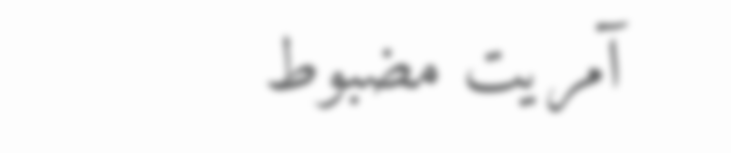آمریت مضبوط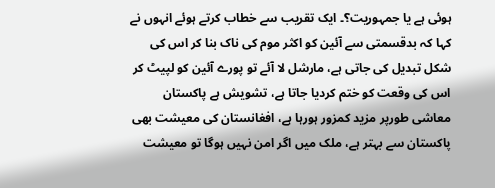ہوئی ہے یا جمہوریت؟۔ ایک تقریب سے خطاب کرتے ہوئے انہوں نے کہا کہ بدقسمتی سے آئین کو اکثر موم کی ناک بنا کر اس کی شکل تبدیل کی جاتی ہے، مارشل لا آئے تو پورے آئین کو لپیٹ کر اس کی وقعت کو ختم کردیا جاتا ہے، تشویش ہے پاکستان معاشی طورپر مزید کمزور ہورہا ہے، افغانستان کی معیشت بھی پاکستان سے بہتر ہے، ملک میں اگر امن نہیں ہوگا تو معیشت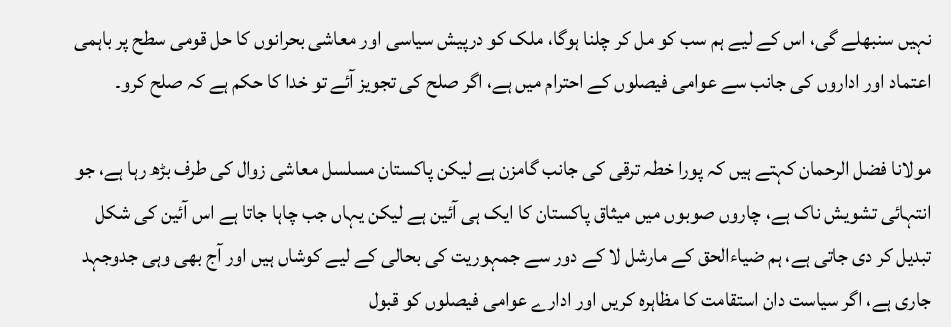نہیں سنبھلے گی، اس کے لیے ہم سب کو مل کر چلنا ہوگا، ملک کو درپیش سیاسی اور معاشی بحرانوں کا حل قومی سطح پر باہمی اعتماد اور اداروں کی جانب سے عوامی فیصلوں کے احترام میں ہے، اگر صلح کی تجویز آئے تو خدا کا حکم ہے کہ صلح کرو۔

مولانا فضل الرحمان کہتے ہیں کہ پورا خطہ ترقی کی جانب گامزن ہے لیکن پاکستان مسلسل معاشی زوال کی طرف بڑھ رہا ہے، جو انتہائی تشویش ناک ہے، چاروں صوبوں میں میثاق پاکستان کا ایک ہی آئین ہے لیکن یہاں جب چاہا جاتا ہے اس آئین کی شکل تبدیل کر دی جاتی ہے، ہم ضیاءالحق کے مارشل لا کے دور سے جمہوریت کی بحالی کے لیے کوشاں ہیں اور آج بھی وہی جدوجہد جاری ہے، اگر سیاست دان استقامت کا مظاہرہ کریں اور ادارے عوامی فیصلوں کو قبول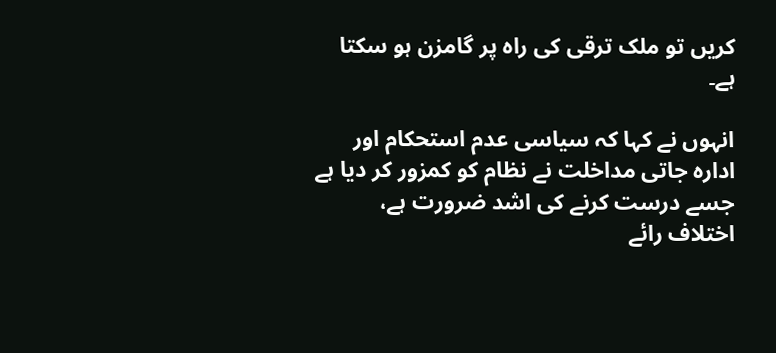کریں تو ملک ترقی کی راہ پر گامزن ہو سکتا ہے۔

انہوں نے کہا کہ سیاسی عدم استحکام اور ادارہ جاتی مداخلت نے نظام کو کمزور کر دیا ہے جسے درست کرنے کی اشد ضرورت ہے، اختلاف رائے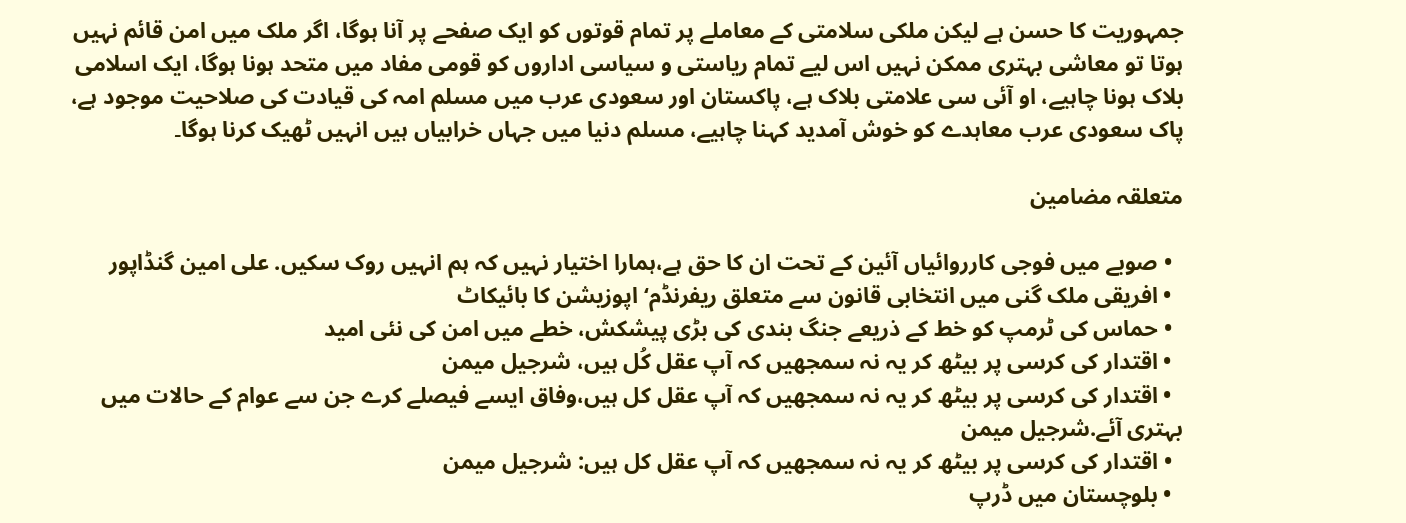جمہوریت کا حسن ہے لیکن ملکی سلامتی کے معاملے پر تمام قوتوں کو ایک صفحے پر آنا ہوگا، اگر ملک میں امن قائم نہیں ہوتا تو معاشی بہتری ممکن نہیں اس لیے تمام ریاستی و سیاسی اداروں کو قومی مفاد میں متحد ہونا ہوگا، ایک اسلامی بلاک ہونا چاہیے، او آئی سی علامتی بلاک ہے، پاکستان اور سعودی عرب میں مسلم امہ کی قیادت کی صلاحیت موجود ہے، پاک سعودی عرب معاہدے کو خوش آمدید کہنا چاہیے، مسلم دنیا میں جہاں خرابیاں ہیں انہیں ٹھیک کرنا ہوگا۔

متعلقہ مضامین

  • صوبے میں فوجی کارروائیاں آئین کے تحت ان کا حق ہے،ہمارا اختیار نہیں کہ ہم انہیں روک سکیں. علی امین گنڈاپور
  • افریقی ملک گنی میں انتخابی قانون سے متعلق ریفرنڈم‘ اپوزیشن کا بائیکاٹ
  • حماس کی ٹرمپ کو خط کے ذریعے جنگ بندی کی بڑی پیشکش، خطے میں امن کی نئی امید
  • اقتدار کی کرسی پر بیٹھ کر یہ نہ سمجھیں کہ آپ عقل کُل ہیں، شرجیل میمن
  • اقتدار کی کرسی پر بیٹھ کر یہ نہ سمجھیں کہ آپ عقل کل ہیں،وفاق ایسے فیصلے کرے جن سے عوام کے حالات میں بہتری آئے.شرجیل میمن
  • اقتدار کی کرسی پر بیٹھ کر یہ نہ سمجھیں کہ آپ عقل کل ہیں: شرجیل میمن
  • بلوچستان میں ڈرپ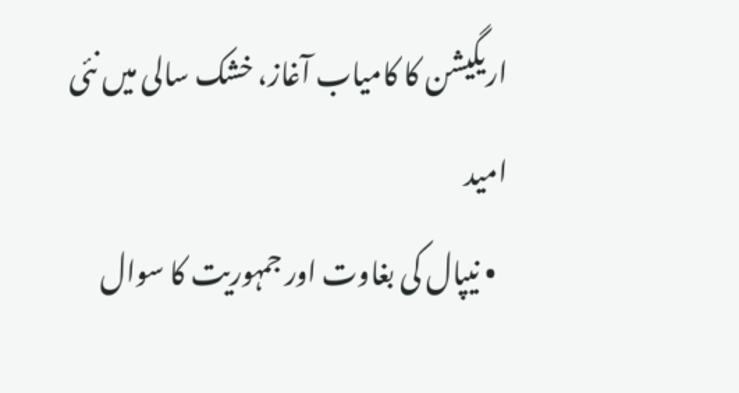اریگیشن کا کامیاب آغاز، خشک سالی میں نئی امید
  • نیپال کی بغاوت اور جمہوریت کا سوال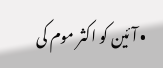• آئین کو اکثر موم کی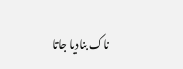ناک بنادیا جاتا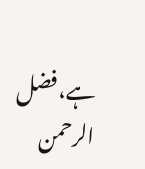ہے،فضل الرحمن